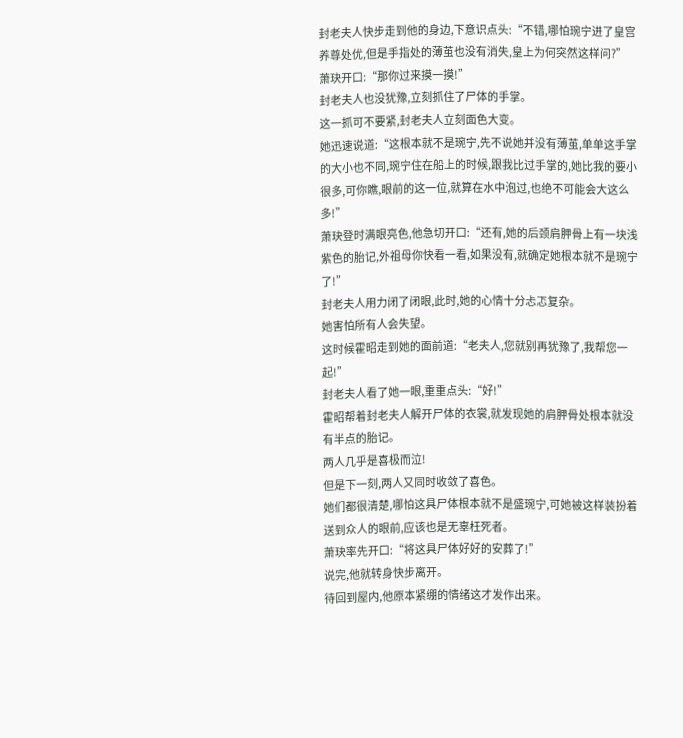封老夫人快步走到他的身边,下意识点头:“不错,哪怕琬宁进了皇宫养尊处优,但是手指处的薄茧也没有消失,皇上为何突然这样问?”
萧玦开口:“那你过来摸一摸!”
封老夫人也没犹豫,立刻抓住了尸体的手掌。
这一抓可不要紧,封老夫人立刻面色大变。
她迅速说道:“这根本就不是琬宁,先不说她并没有薄茧,单单这手掌的大小也不同,琬宁住在船上的时候,跟我比过手掌的,她比我的要小很多,可你瞧,眼前的这一位,就算在水中泡过,也绝不可能会大这么多!”
萧玦登时满眼亮色,他急切开口:“还有,她的后颈肩胛骨上有一块浅紫色的胎记,外祖母你快看一看,如果没有,就确定她根本就不是琬宁了!”
封老夫人用力闭了闭眼,此时,她的心情十分忐忑复杂。
她害怕所有人会失望。
这时候霍昭走到她的面前道:“老夫人,您就别再犹豫了,我帮您一起!”
封老夫人看了她一眼,重重点头:“好!”
霍昭帮着封老夫人解开尸体的衣裳,就发现她的肩胛骨处根本就没有半点的胎记。
两人几乎是喜极而泣!
但是下一刻,两人又同时收敛了喜色。
她们都很清楚,哪怕这具尸体根本就不是盛琬宁,可她被这样装扮着送到众人的眼前,应该也是无辜枉死者。
萧玦率先开口:“将这具尸体好好的安葬了!”
说完,他就转身快步离开。
待回到屋内,他原本紧绷的情绪这才发作出来。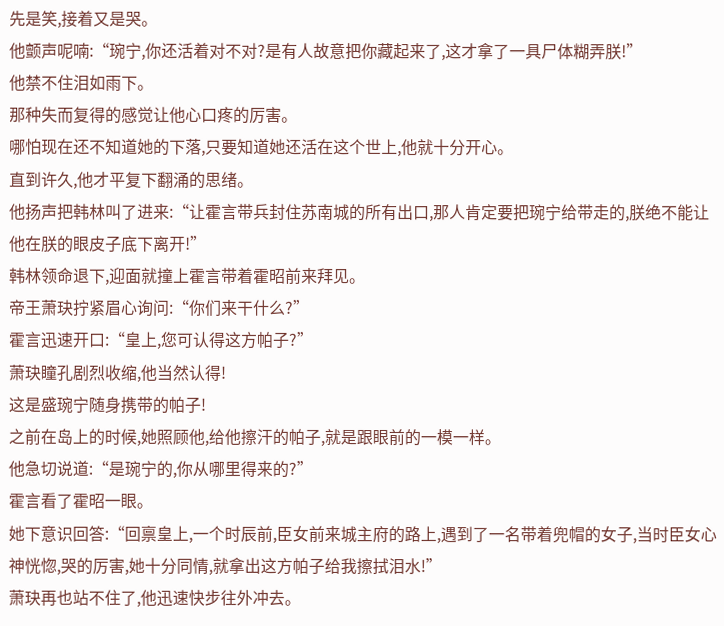先是笑,接着又是哭。
他颤声呢喃:“琬宁,你还活着对不对?是有人故意把你藏起来了,这才拿了一具尸体糊弄朕!”
他禁不住泪如雨下。
那种失而复得的感觉让他心口疼的厉害。
哪怕现在还不知道她的下落,只要知道她还活在这个世上,他就十分开心。
直到许久,他才平复下翻涌的思绪。
他扬声把韩林叫了进来:“让霍言带兵封住苏南城的所有出口,那人肯定要把琬宁给带走的,朕绝不能让他在朕的眼皮子底下离开!”
韩林领命退下,迎面就撞上霍言带着霍昭前来拜见。
帝王萧玦拧紧眉心询问:“你们来干什么?”
霍言迅速开口:“皇上,您可认得这方帕子?”
萧玦瞳孔剧烈收缩,他当然认得!
这是盛琬宁随身携带的帕子!
之前在岛上的时候,她照顾他,给他擦汗的帕子,就是跟眼前的一模一样。
他急切说道:“是琬宁的,你从哪里得来的?”
霍言看了霍昭一眼。
她下意识回答:“回禀皇上,一个时辰前,臣女前来城主府的路上,遇到了一名带着兜帽的女子,当时臣女心神恍惚,哭的厉害,她十分同情,就拿出这方帕子给我擦拭泪水!”
萧玦再也站不住了,他迅速快步往外冲去。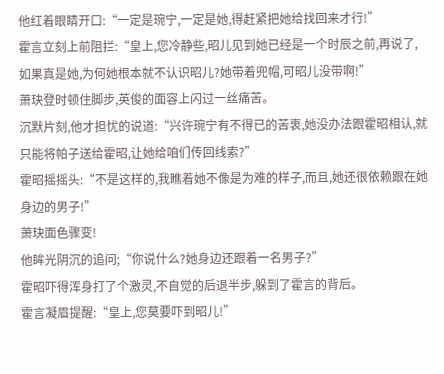他红着眼睛开口:“一定是琬宁,一定是她,得赶紧把她给找回来才行!”
霍言立刻上前阻拦:“皇上,您冷静些,昭儿见到她已经是一个时辰之前,再说了,如果真是她,为何她根本就不认识昭儿?她带着兜帽,可昭儿没带啊!”
萧玦登时顿住脚步,英俊的面容上闪过一丝痛苦。
沉默片刻,他才担忧的说道:“兴许琬宁有不得已的苦衷,她没办法跟霍昭相认,就只能将帕子送给霍昭,让她给咱们传回线索?”
霍昭摇摇头:“不是这样的,我瞧着她不像是为难的样子,而且,她还很依赖跟在她身边的男子!”
萧玦面色骤变!
他眸光阴沉的追问;“你说什么?她身边还跟着一名男子?”
霍昭吓得浑身打了个激灵,不自觉的后退半步,躲到了霍言的背后。
霍言凝眉提醒:“皇上,您莫要吓到昭儿!”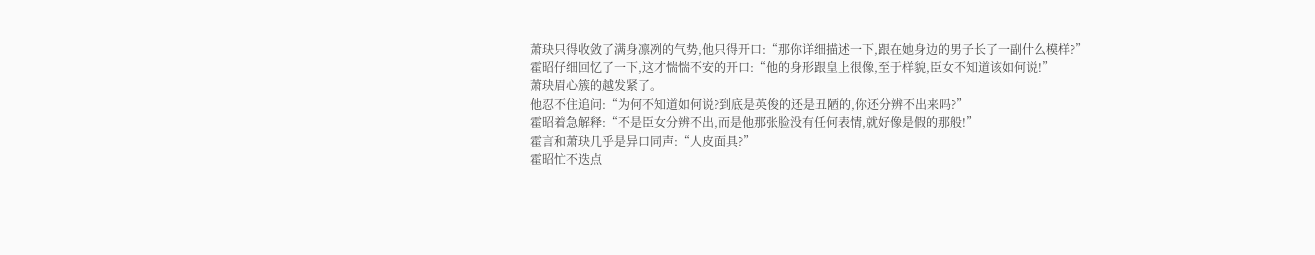萧玦只得收敛了满身凛冽的气势,他只得开口:“那你详细描述一下,跟在她身边的男子长了一副什么模样?”
霍昭仔细回忆了一下,这才惴惴不安的开口:“他的身形跟皇上很像,至于样貌,臣女不知道该如何说!”
萧玦眉心簇的越发紧了。
他忍不住追问:“为何不知道如何说?到底是英俊的还是丑陋的,你还分辨不出来吗?”
霍昭着急解释:“不是臣女分辨不出,而是他那张脸没有任何表情,就好像是假的那般!”
霍言和萧玦几乎是异口同声:“人皮面具?”
霍昭忙不迭点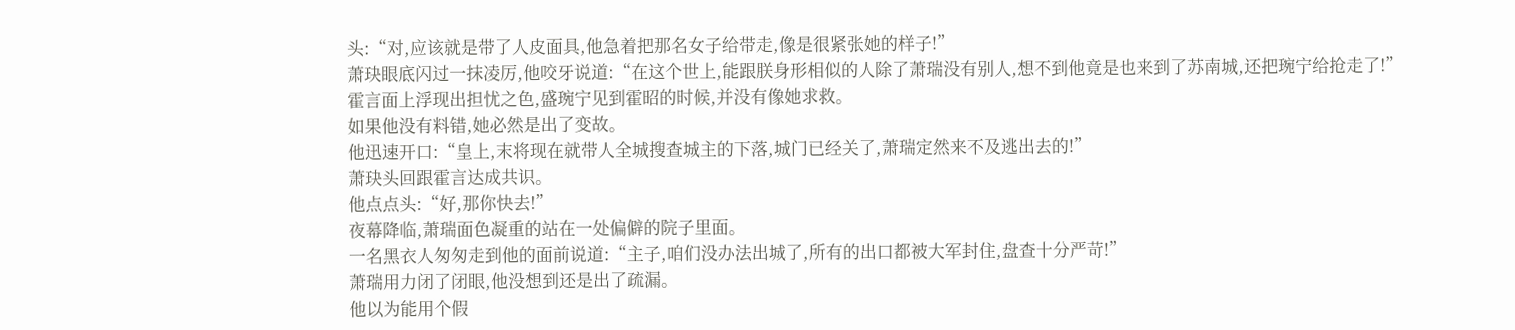头:“对,应该就是带了人皮面具,他急着把那名女子给带走,像是很紧张她的样子!”
萧玦眼底闪过一抹凌厉,他咬牙说道:“在这个世上,能跟朕身形相似的人除了萧瑞没有别人,想不到他竟是也来到了苏南城,还把琬宁给抢走了!”
霍言面上浮现出担忧之色,盛琬宁见到霍昭的时候,并没有像她求救。
如果他没有料错,她必然是出了变故。
他迅速开口:“皇上,末将现在就带人全城搜查城主的下落,城门已经关了,萧瑞定然来不及逃出去的!”
萧玦头回跟霍言达成共识。
他点点头:“好,那你快去!”
夜幕降临,萧瑞面色凝重的站在一处偏僻的院子里面。
一名黑衣人匆匆走到他的面前说道:“主子,咱们没办法出城了,所有的出口都被大军封住,盘查十分严苛!”
萧瑞用力闭了闭眼,他没想到还是出了疏漏。
他以为能用个假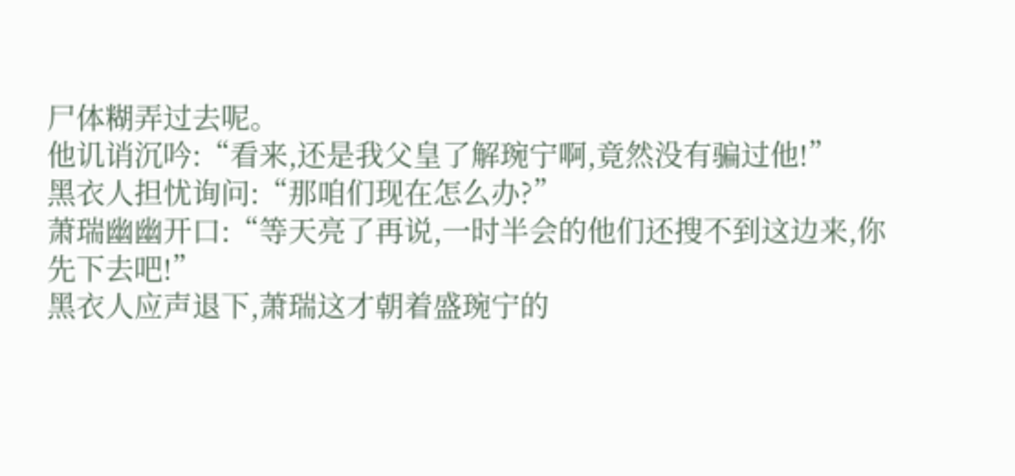尸体糊弄过去呢。
他讥诮沉吟:“看来,还是我父皇了解琬宁啊,竟然没有骗过他!”
黑衣人担忧询问:“那咱们现在怎么办?”
萧瑞幽幽开口:“等天亮了再说,一时半会的他们还搜不到这边来,你先下去吧!”
黑衣人应声退下,萧瑞这才朝着盛琬宁的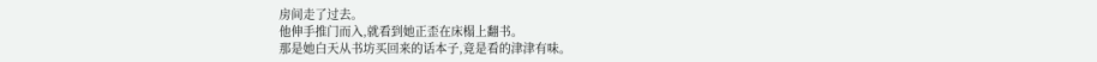房间走了过去。
他伸手推门而入,就看到她正歪在床榻上翻书。
那是她白天从书坊买回来的话本子,竟是看的津津有味。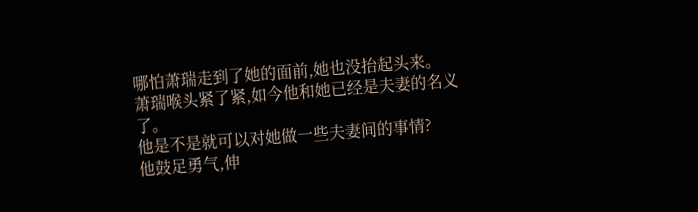哪怕萧瑞走到了她的面前,她也没抬起头来。
萧瑞喉头紧了紧,如今他和她已经是夫妻的名义了。
他是不是就可以对她做一些夫妻间的事情?
他鼓足勇气,伸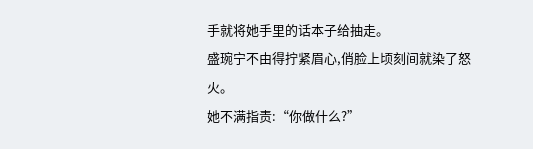手就将她手里的话本子给抽走。
盛琬宁不由得拧紧眉心,俏脸上顷刻间就染了怒火。
她不满指责:“你做什么?”